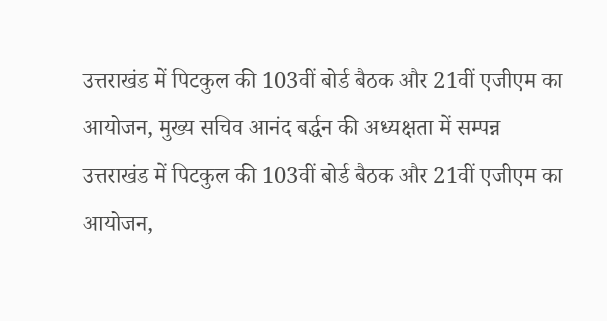उत्तराखंड में पिटकुल की 103वीं बोर्ड बैठक और 21वीं एजीएम का आयोजन, मुख्य सचिव आनंद बर्द्धन की अध्यक्षता में सम्पन्न
उत्तराखंड में पिटकुल की 103वीं बोर्ड बैठक और 21वीं एजीएम का आयोजन,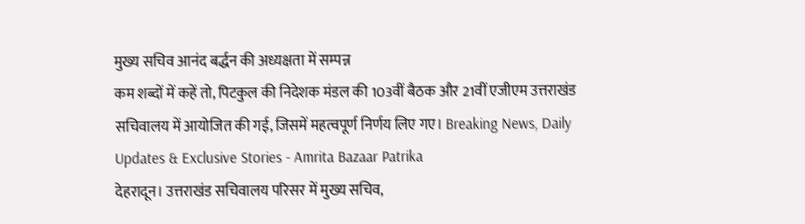मुख्य सचिव आनंद बर्द्धन की अध्यक्षता में सम्पन्न
कम शब्दों में कहें तो, पिटकुल की निदेशक मंडल की 103वीं बैठक और 21वीं एजीएम उत्तराखंड सचिवालय में आयोजित की गई, जिसमें महत्वपूर्ण निर्णय लिए गए। Breaking News, Daily Updates & Exclusive Stories - Amrita Bazaar Patrika
देहरादून। उत्तराखंड सचिवालय परिसर में मुख्य सचिव,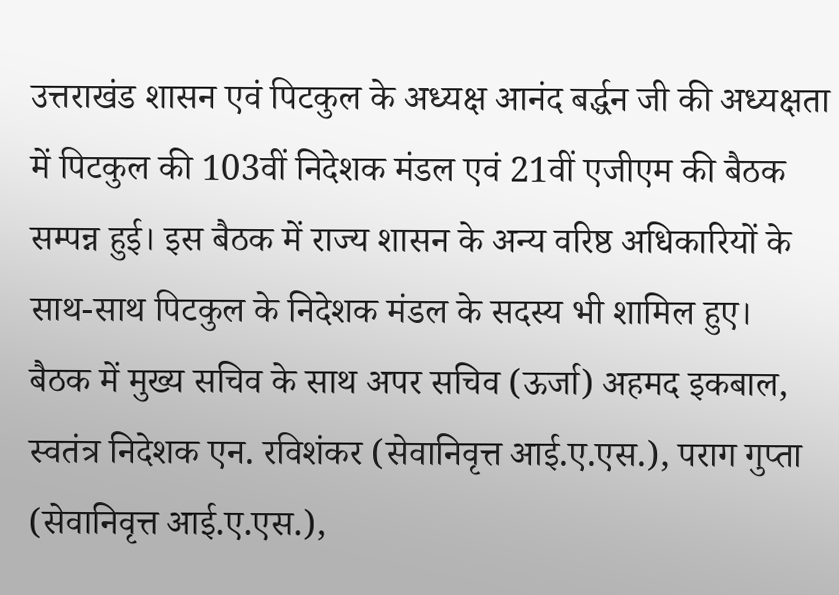उत्तराखंड शासन एवं पिटकुल के अध्यक्ष आनंद बर्द्धन जी की अध्यक्षता में पिटकुल की 103वीं निदेशक मंडल एवं 21वीं एजीएम की बैठक सम्पन्न हुई। इस बैठक में राज्य शासन के अन्य वरिष्ठ अधिकारियों के साथ-साथ पिटकुल के निदेशक मंडल के सदस्य भी शामिल हुए।
बैठक में मुख्य सचिव के साथ अपर सचिव (ऊर्जा) अहमद इकबाल, स्वतंत्र निदेशक एन. रविशंकर (सेवानिवृत्त आई.ए.एस.), पराग गुप्ता (सेवानिवृत्त आई.ए.एस.),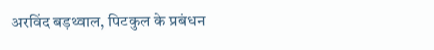अरविंद बड़थ्वाल, पिटकुल के प्रबंधन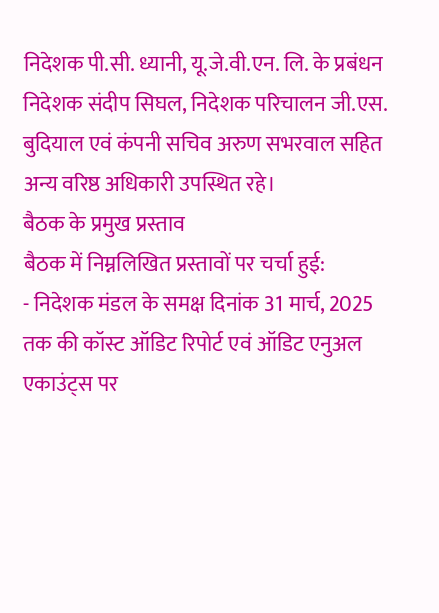निदेशक पी.सी. ध्यानी, यू.जे.वी.एन. लि. के प्रबंधन निदेशक संदीप सिघल, निदेशक परिचालन जी.एस. बुदियाल एवं कंपनी सचिव अरुण सभरवाल सहित अन्य वरिष्ठ अधिकारी उपस्थित रहे।
बैठक के प्रमुख प्रस्ताव
बैठक में निम्नलिखित प्रस्तावों पर चर्चा हुई:
- निदेशक मंडल के समक्ष दिनांक 31 मार्च, 2025 तक की कॉस्ट ऑडिट रिपोर्ट एवं ऑडिट एनुअल एकाउंट्स पर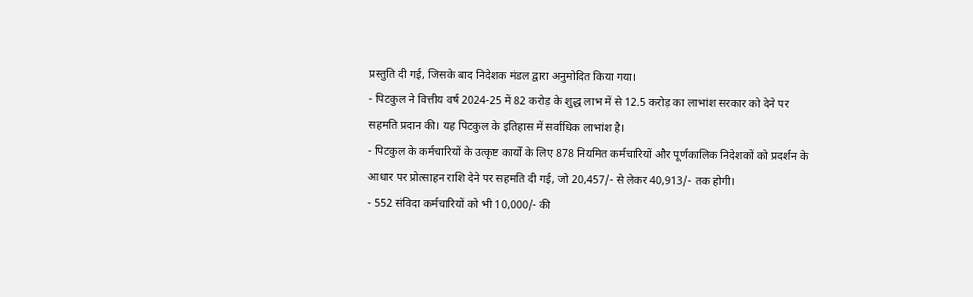प्रस्तुति दी गई, जिसके बाद निदेशक मंडल द्वारा अनुमोदित किया गया।
- पिटकुल ने वित्तीय वर्ष 2024-25 में 82 करोड़ के शुद्ध लाभ में से 12.5 करोड़ का लाभांश सरकार को देने पर सहमति प्रदान की। यह पिटकुल के इतिहास में सर्वाधिक लाभांश है।
- पिटकुल के कर्मचारियों के उत्कृष्ट कार्यों के लिए 878 नियमित कर्मचारियों और पूर्णकालिक निदेशकों को प्रदर्शन के आधार पर प्रोत्साहन राशि देने पर सहमति दी गई, जो 20,457/- से लेकर 40,913/- तक होगी।
- 552 संविदा कर्मचारियों को भी 10,000/- की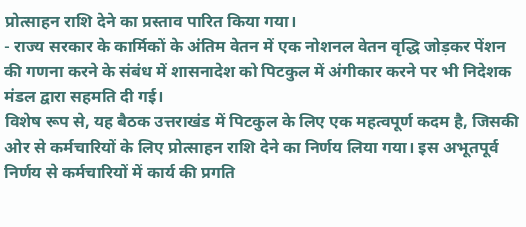प्रोत्साहन राशि देने का प्रस्ताव पारित किया गया।
- राज्य सरकार के कार्मिकों के अंतिम वेतन में एक नोशनल वेतन वृद्धि जोड़कर पेंशन की गणना करने के संबंध में शासनादेश को पिटकुल में अंगीकार करने पर भी निदेशक मंडल द्वारा सहमति दी गई।
विशेष रूप से, यह बैठक उत्तराखंड में पिटकुल के लिए एक महत्वपूर्ण कदम है, जिसकी ओर से कर्मचारियों के लिए प्रोत्साहन राशि देने का निर्णय लिया गया। इस अभूतपूर्व निर्णय से कर्मचारियों में कार्य की प्रगति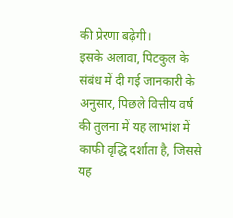की प्रेरणा बढ़ेगी।
इसके अलावा, पिटकुल के संबंध में दी गई जानकारी के अनुसार, पिछले वित्तीय वर्ष की तुलना में यह लाभांश में काफी वृद्धि दर्शाता है, जिससे यह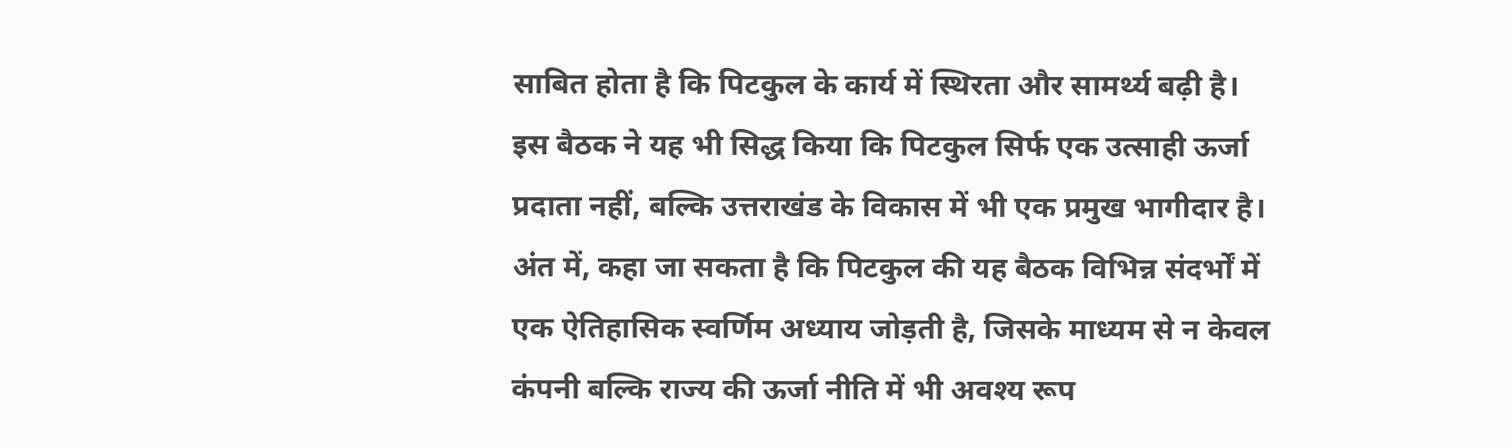साबित होता है कि पिटकुल के कार्य में स्थिरता और सामर्थ्य बढ़ी है। इस बैठक ने यह भी सिद्ध किया कि पिटकुल सिर्फ एक उत्साही ऊर्जा प्रदाता नहीं, बल्कि उत्तराखंड के विकास में भी एक प्रमुख भागीदार है।
अंत में, कहा जा सकता है कि पिटकुल की यह बैठक विभिन्न संदर्भों में एक ऐतिहासिक स्वर्णिम अध्याय जोड़ती है, जिसके माध्यम से न केवल कंपनी बल्कि राज्य की ऊर्जा नीति में भी अवश्य रूप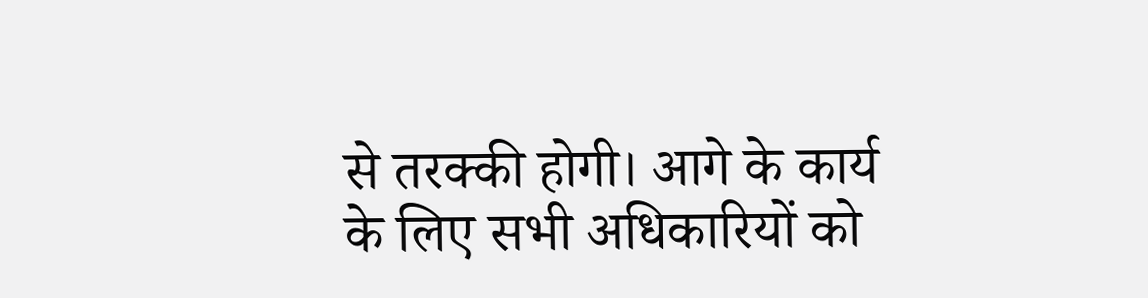से तरक्की होगी। आगे के कार्य के लिए सभी अधिकारियों को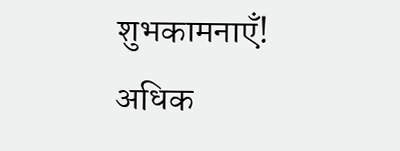शुभकामनाएँ!
अधिक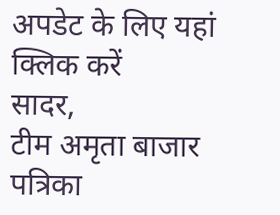अपडेट के लिए यहां क्लिक करें
सादर,
टीम अमृता बाजार पत्रिका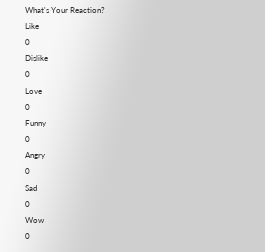What's Your Reaction?
Like
0
Dislike
0
Love
0
Funny
0
Angry
0
Sad
0
Wow
0